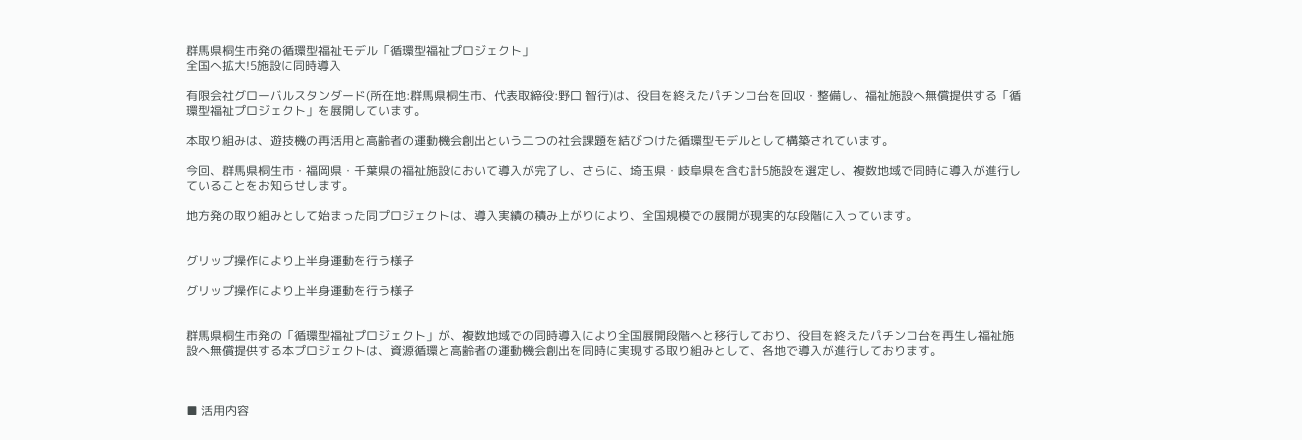群馬県桐生市発の循環型福祉モデル「循環型福祉プロジェクト」
全国へ拡大!5施設に同時導入

有限会社グローバルスタンダード(所在地:群馬県桐生市、代表取締役:野口 智行)は、役目を終えたパチンコ台を回収・整備し、福祉施設へ無償提供する「循環型福祉プロジェクト」を展開しています。

本取り組みは、遊技機の再活用と高齢者の運動機会創出という二つの社会課題を結びつけた循環型モデルとして構築されています。

今回、群馬県桐生市・福岡県・千葉県の福祉施設において導入が完了し、さらに、埼玉県・岐阜県を含む計5施設を選定し、複数地域で同時に導入が進行していることをお知らせします。

地方発の取り組みとして始まった同プロジェクトは、導入実績の積み上がりにより、全国規模での展開が現実的な段階に入っています。


グリップ操作により上半身運動を行う様子

グリップ操作により上半身運動を行う様子


群馬県桐生市発の「循環型福祉プロジェクト」が、複数地域での同時導入により全国展開段階へと移行しており、役目を終えたパチンコ台を再生し福祉施設へ無償提供する本プロジェクトは、資源循環と高齢者の運動機会創出を同時に実現する取り組みとして、各地で導入が進行しております。



■ 活用内容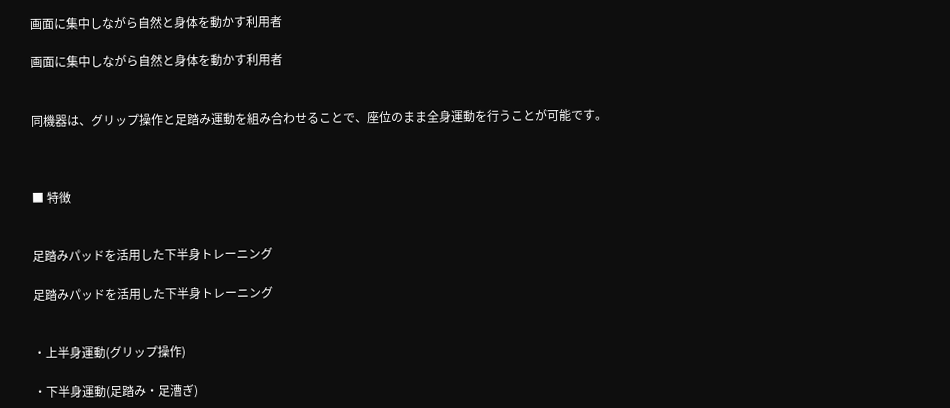画面に集中しながら自然と身体を動かす利用者

画面に集中しながら自然と身体を動かす利用者


同機器は、グリップ操作と足踏み運動を組み合わせることで、座位のまま全身運動を行うことが可能です。



■ 特徴


足踏みパッドを活用した下半身トレーニング

足踏みパッドを活用した下半身トレーニング


・上半身運動(グリップ操作)

・下半身運動(足踏み・足漕ぎ)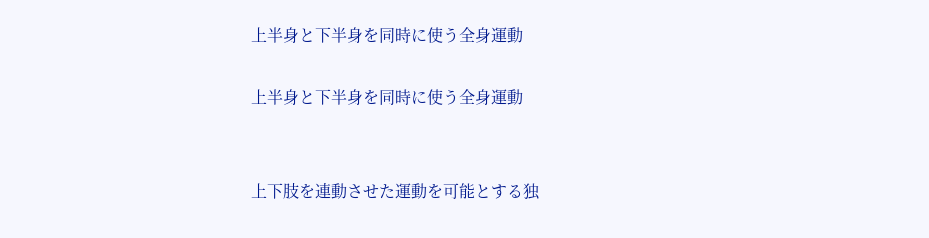上半身と下半身を同時に使う全身運動

上半身と下半身を同時に使う全身運動


上下肢を連動させた運動を可能とする独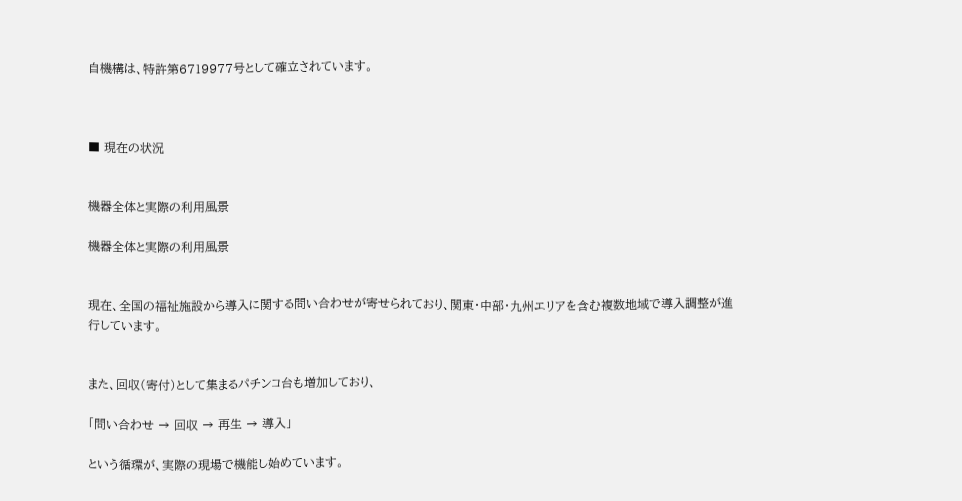自機構は、特許第6719977号として確立されています。



■ 現在の状況


機器全体と実際の利用風景

機器全体と実際の利用風景


現在、全国の福祉施設から導入に関する問い合わせが寄せられており、関東・中部・九州エリアを含む複数地域で導入調整が進行しています。


また、回収(寄付)として集まるパチンコ台も増加しており、

「問い合わせ → 回収 → 再生 → 導入」

という循環が、実際の現場で機能し始めています。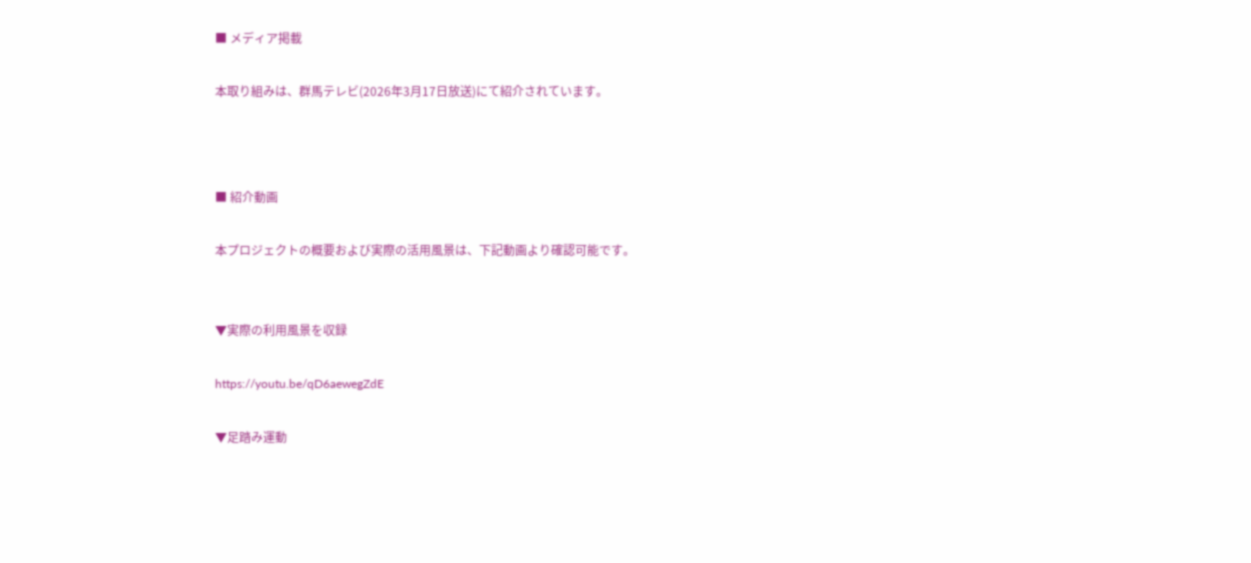■ メディア掲載

本取り組みは、群馬テレビ(2026年3月17日放送)にて紹介されています。



■ 紹介動画

本プロジェクトの概要および実際の活用風景は、下記動画より確認可能です。


▼実際の利用風景を収録

https://youtu.be/qD6aewegZdE

▼足踏み運動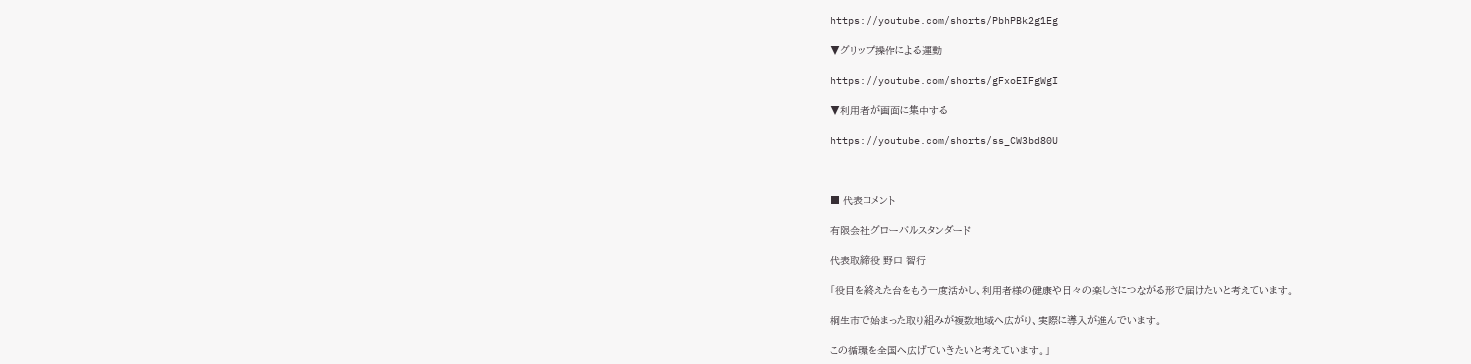https://youtube.com/shorts/PbhPBk2g1Eg

▼グリップ操作による運動

https://youtube.com/shorts/gFxoEIFgWgI

▼利用者が画面に集中する

https://youtube.com/shorts/ss_CW3bd80U



■ 代表コメント

有限会社グローバルスタンダード

代表取締役 野口 智行

「役目を終えた台をもう一度活かし、利用者様の健康や日々の楽しさにつながる形で届けたいと考えています。

桐生市で始まった取り組みが複数地域へ広がり、実際に導入が進んでいます。

この循環を全国へ広げていきたいと考えています。」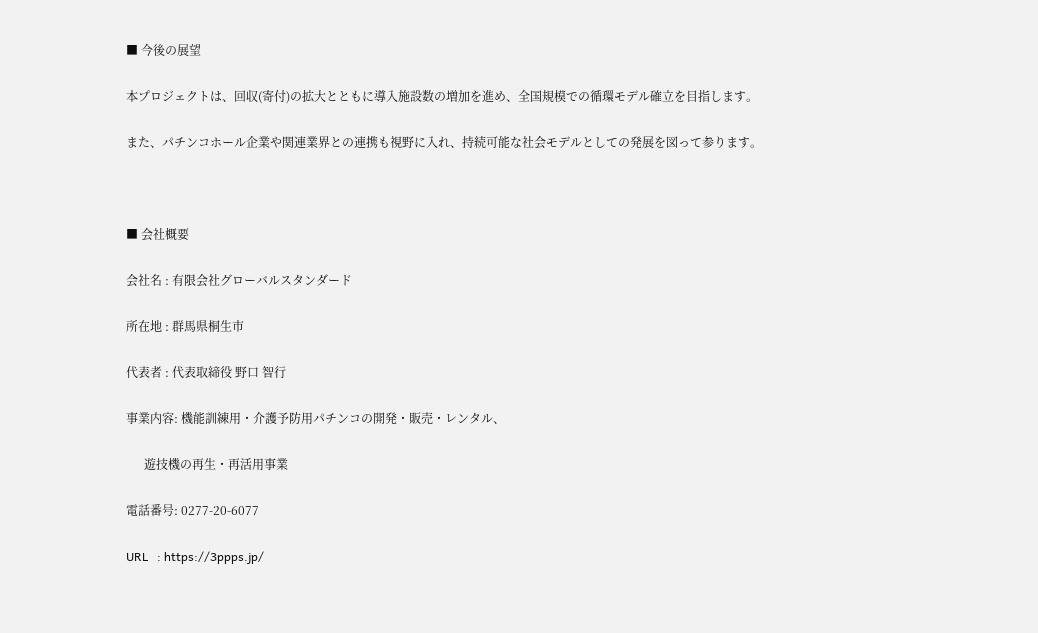■ 今後の展望

本プロジェクトは、回収(寄付)の拡大とともに導入施設数の増加を進め、全国規模での循環モデル確立を目指します。

また、パチンコホール企業や関連業界との連携も視野に入れ、持続可能な社会モデルとしての発展を図って参ります。



■ 会社概要

会社名 : 有限会社グローバルスタンダード

所在地 : 群馬県桐生市

代表者 : 代表取締役 野口 智行

事業内容: 機能訓練用・介護予防用パチンコの開発・販売・レンタル、

      遊技機の再生・再活用事業

電話番号: 0277-20-6077

URL   : https://3ppps.jp/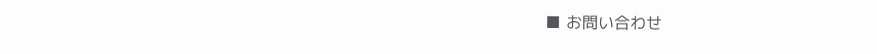■ お問い合わせ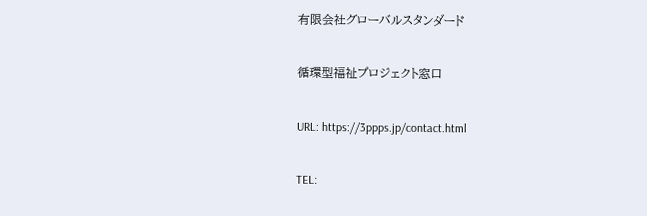有限会社グローバルスタンダード

循環型福祉プロジェクト窓口

URL: https://3ppps.jp/contact.html

TEL: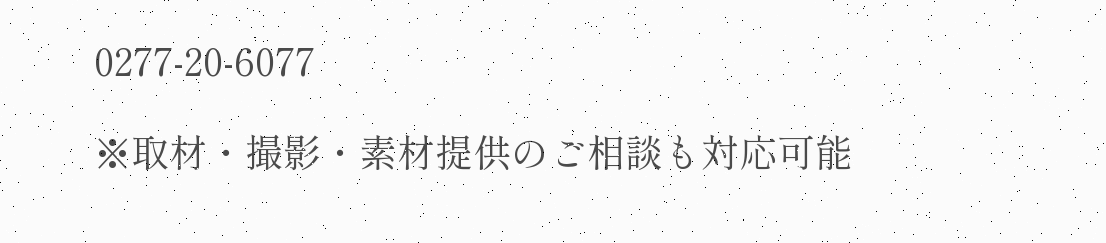0277-20-6077

※取材・撮影・素材提供のご相談も対応可能